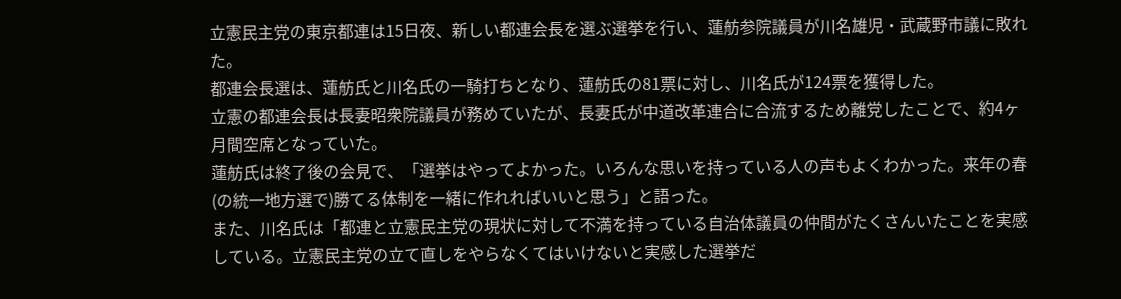立憲民主党の東京都連は15日夜、新しい都連会長を選ぶ選挙を行い、蓮舫参院議員が川名雄児・武蔵野市議に敗れた。
都連会長選は、蓮舫氏と川名氏の一騎打ちとなり、蓮舫氏の81票に対し、川名氏が124票を獲得した。
立憲の都連会長は長妻昭衆院議員が務めていたが、長妻氏が中道改革連合に合流するため離党したことで、約4ヶ月間空席となっていた。
蓮舫氏は終了後の会見で、「選挙はやってよかった。いろんな思いを持っている人の声もよくわかった。来年の春(の統一地方選で)勝てる体制を一緒に作れればいいと思う」と語った。
また、川名氏は「都連と立憲民主党の現状に対して不満を持っている自治体議員の仲間がたくさんいたことを実感している。立憲民主党の立て直しをやらなくてはいけないと実感した選挙だ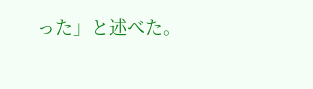った」と述べた。